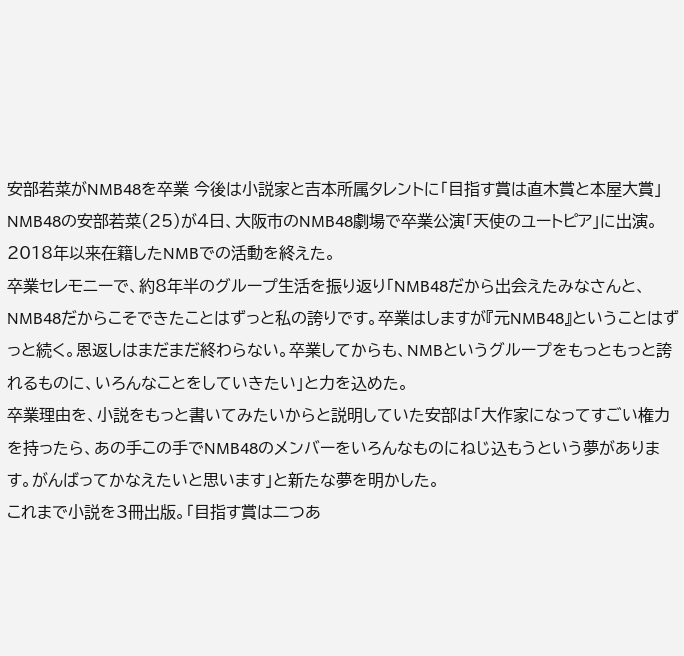安部若菜がNMB48を卒業 今後は小説家と吉本所属タレントに「目指す賞は直木賞と本屋大賞」
NMB48の安部若菜(25)が4日、大阪市のNMB48劇場で卒業公演「天使のユートピア」に出演。2018年以来在籍したNMBでの活動を終えた。
卒業セレモニーで、約8年半のグループ生活を振り返り「NMB48だから出会えたみなさんと、NMB48だからこそできたことはずっと私の誇りです。卒業はしますが『元NMB48』ということはずっと続く。恩返しはまだまだ終わらない。卒業してからも、NMBというグループをもっともっと誇れるものに、いろんなことをしていきたい」と力を込めた。
卒業理由を、小説をもっと書いてみたいからと説明していた安部は「大作家になってすごい権力を持ったら、あの手この手でNMB48のメンバーをいろんなものにねじ込もうという夢があります。がんばってかなえたいと思います」と新たな夢を明かした。
これまで小説を3冊出版。「目指す賞は二つあ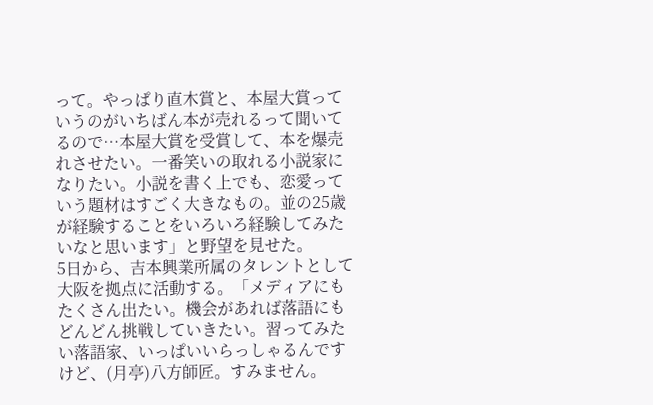って。やっぱり直木賞と、本屋大賞っていうのがいちばん本が売れるって聞いてるので…本屋大賞を受賞して、本を爆売れさせたい。一番笑いの取れる小説家になりたい。小説を書く上でも、恋愛っていう題材はすごく大きなもの。並の25歳が経験することをいろいろ経験してみたいなと思います」と野望を見せた。
5日から、吉本興業所属のタレントとして大阪を拠点に活動する。「メディアにもたくさん出たい。機会があれば落語にもどんどん挑戦していきたい。習ってみたい落語家、いっぱいいらっしゃるんですけど、(月亭)八方師匠。すみません。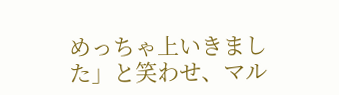めっちゃ上いきました」と笑わせ、マル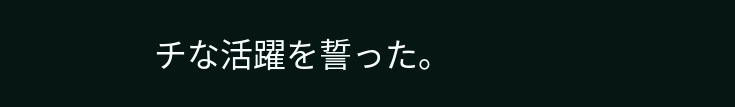チな活躍を誓った。